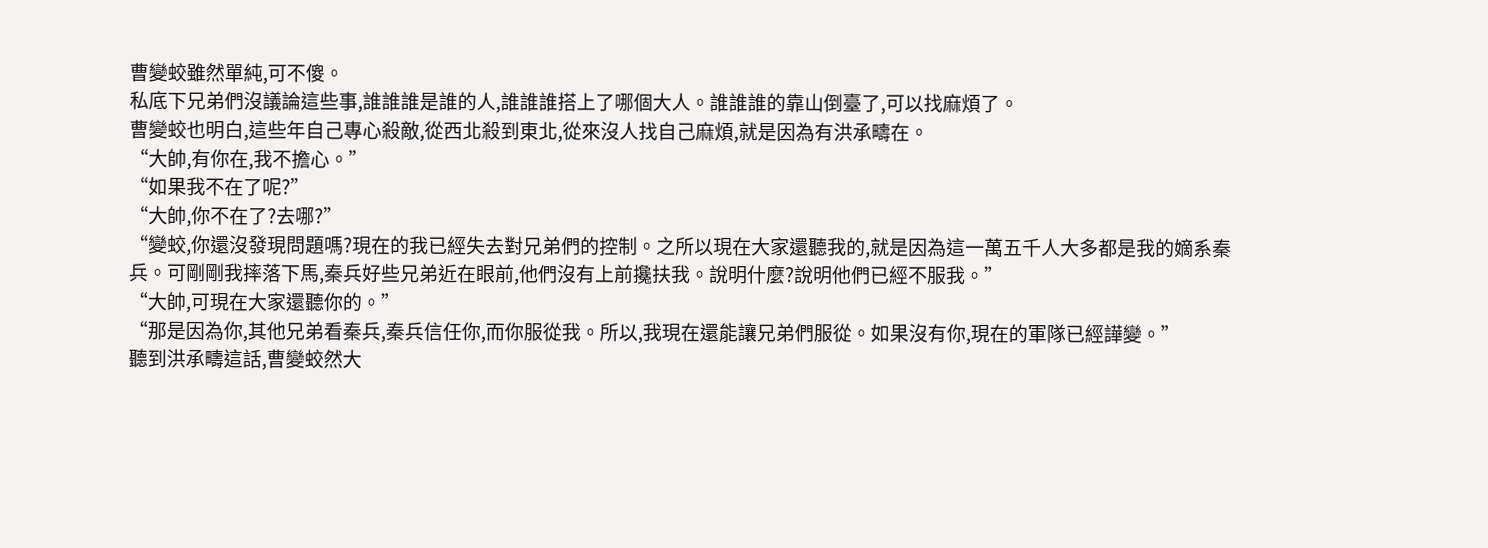曹變蛟雖然單純,可不傻。
私底下兄弟們沒議論這些事,誰誰誰是誰的人,誰誰誰搭上了哪個大人。誰誰誰的靠山倒臺了,可以找麻煩了。
曹變蛟也明白,這些年自己專心殺敵,從西北殺到東北,從來沒人找自己麻煩,就是因為有洪承疇在。
“大帥,有你在,我不擔心。”
“如果我不在了呢?”
“大帥,你不在了?去哪?”
“變蛟,你還沒發現問題嗎?現在的我已經失去對兄弟們的控制。之所以現在大家還聽我的,就是因為這一萬五千人大多都是我的嫡系秦兵。可剛剛我摔落下馬,秦兵好些兄弟近在眼前,他們沒有上前攙扶我。說明什麼?說明他們已經不服我。”
“大帥,可現在大家還聽你的。”
“那是因為你,其他兄弟看秦兵,秦兵信任你,而你服從我。所以,我現在還能讓兄弟們服從。如果沒有你,現在的軍隊已經譁變。”
聽到洪承疇這話,曹變蛟然大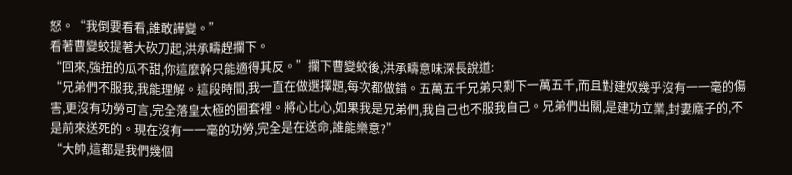怒。“我倒要看看,誰敢譁變。”
看著曹變蛟提著大砍刀起,洪承疇趕攔下。
“回來,強扭的瓜不甜,你這麼幹只能適得其反。”攔下曹變蛟後,洪承疇意味深長說道:
“兄弟們不服我,我能理解。這段時間,我一直在做選擇題,每次都做錯。五萬五千兄弟只剩下一萬五千,而且對建奴幾乎沒有一一毫的傷害,更沒有功勞可言,完全落皇太極的圈套裡。將心比心,如果我是兄弟們,我自己也不服我自己。兄弟們出關,是建功立業,封妻廕子的,不是前來送死的。現在沒有一一毫的功勞,完全是在送命,誰能樂意?”
“大帥,這都是我們幾個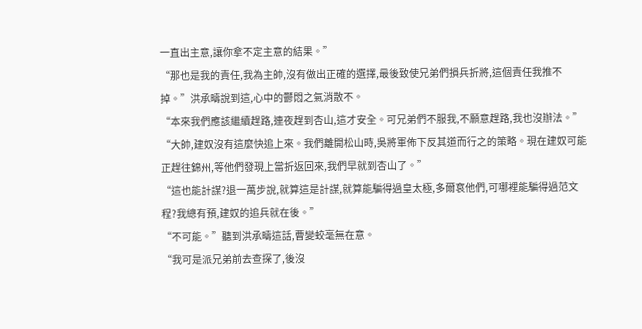一直出主意,讓你拿不定主意的結果。”
“那也是我的責任,我為主帥,沒有做出正確的選擇,最後致使兄弟們損兵折將,這個責任我推不掉。”洪承疇說到這,心中的鬱悶之氣消散不。
“本來我們應該繼續趕路,連夜趕到杏山,這才安全。可兄弟們不服我,不願意趕路,我也沒辦法。”
“大帥,建奴沒有這麼快追上來。我們離開松山時,吳將軍佈下反其道而行之的策略。現在建奴可能正趕往錦州,等他們發現上當折返回來,我們早就到杏山了。”
“這也能計謀?退一萬步說,就算這是計謀,就算能騙得過皇太極,多爾袞他們,可哪裡能騙得過范文程?我總有預,建奴的追兵就在後。”
“不可能。”聽到洪承疇這話,曹變蛟毫無在意。
“我可是派兄弟前去查探了,後沒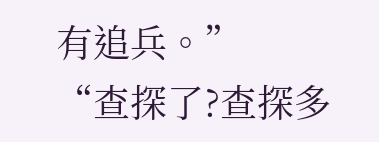有追兵。”
“查探了?查探多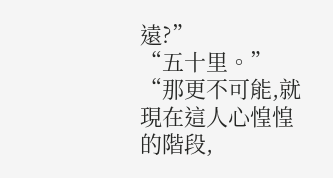遠?”
“五十里。”
“那更不可能,就現在這人心惶惶的階段,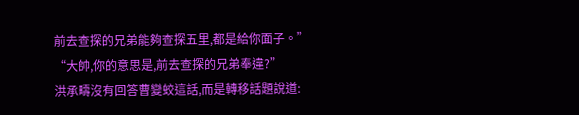前去查探的兄弟能夠查探五里,都是給你面子。”
“大帥,你的意思是,前去查探的兄弟奉違?”
洪承疇沒有回答曹變蛟這話,而是轉移話題說道: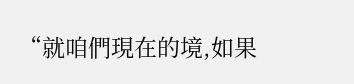“就咱們現在的境,如果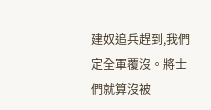建奴追兵趕到,我們定全軍覆沒。將士們就算沒被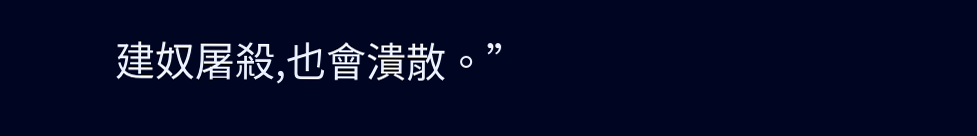建奴屠殺,也會潰散。”